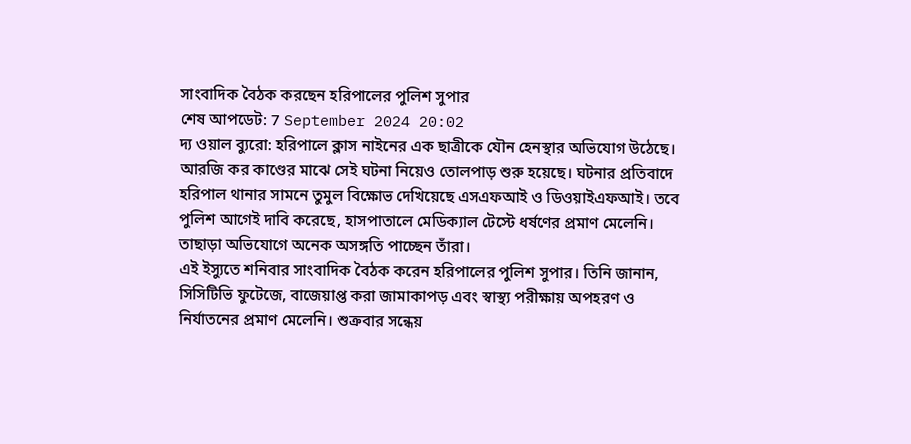সাংবাদিক বৈঠক করছেন হরিপালের পুলিশ সুপার
শেষ আপডেট: 7 September 2024 20:02
দ্য ওয়াল ব্যুরো: হরিপালে ক্লাস নাইনের এক ছাত্রীকে যৌন হেনস্থার অভিযোগ উঠেছে। আরজি কর কাণ্ডের মাঝে সেই ঘটনা নিয়েও তোলপাড় শুরু হয়েছে। ঘটনার প্রতিবাদে হরিপাল থানার সামনে তুমুল বিক্ষোভ দেখিয়েছে এসএফআই ও ডিওয়াইএফআই। তবে পুলিশ আগেই দাবি করেছে, হাসপাতালে মেডিক্যাল টেস্টে ধর্ষণের প্রমাণ মেলেনি। তাছাড়া অভিযোগে অনেক অসঙ্গতি পাচ্ছেন তাঁরা।
এই ইস্যুতে শনিবার সাংবাদিক বৈঠক করেন হরিপালের পুলিশ সুপার। তিনি জানান, সিসিটিভি ফুটেজে, বাজেয়াপ্ত করা জামাকাপড় এবং স্বাস্থ্য পরীক্ষায় অপহরণ ও নির্যাতনের প্রমাণ মেলেনি। শুক্রবার সন্ধেয়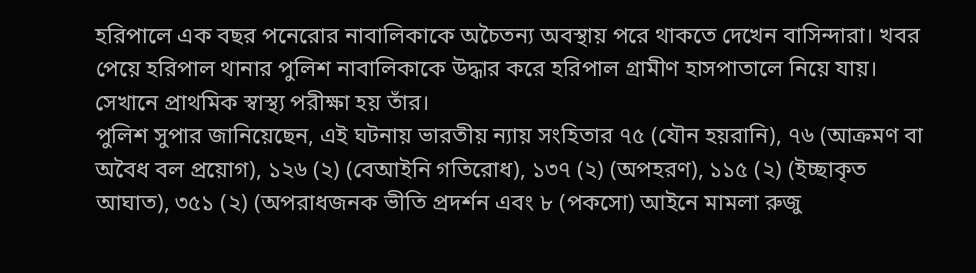হরিপালে এক বছর পনেরোর নাবালিকাকে অচৈতন্য অবস্থায় পরে থাকতে দেখেন বাসিন্দারা। খবর পেয়ে হরিপাল থানার পুলিশ নাবালিকাকে উদ্ধার করে হরিপাল গ্রামীণ হাসপাতালে নিয়ে যায়। সেখানে প্রাথমিক স্বাস্থ্য পরীক্ষা হয় তাঁর।
পুলিশ সুপার জানিয়েছেন, এই ঘটনায় ভারতীয় ন্যায় সংহিতার ৭৫ (যৌন হয়রানি), ৭৬ (আক্রমণ বা অবৈধ বল প্রয়োগ), ১২৬ (২) (বেআইনি গতিরোধ), ১৩৭ (২) (অপহরণ), ১১৫ (২) (ইচ্ছাকৃত আঘাত), ৩৫১ (২) (অপরাধজনক ভীতি প্রদর্শন এবং ৮ (পকসো) আইনে মামলা রুজু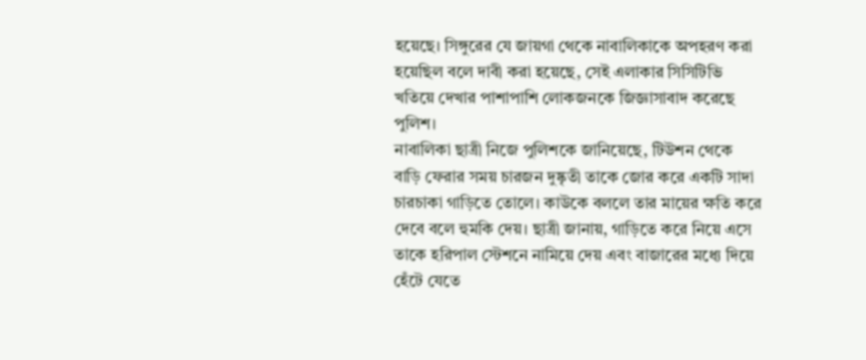হয়েছে। সিঙ্গুরের যে জায়গা থেকে নাবালিকাকে অপহরণ করা হয়েছিল বলে দাবী করা হয়েছে, সেই এলাকার সিসিটিভি খতিয়ে দেখার পাশাপাশি লোকজনকে জিজ্ঞাসাবাদ করেছে পুলিশ।
নাবালিকা ছাত্রী নিজে পুলিশকে জানিয়েছে, টিউশন থেকে বাড়ি ফেরার সময় চারজন দুষ্কৃতী তাকে জোর করে একটি সাদা চারচাকা গাড়িতে তোলে। কাউকে বললে তার মায়ের ক্ষতি করে দেবে বলে হুমকি দেয়। ছাত্রী জানায়, গাড়িতে করে নিয়ে এসে তাকে হরিপাল স্টেশনে নামিয়ে দেয় এবং বাজারের মধ্যে দিয়ে হেঁটে যেতে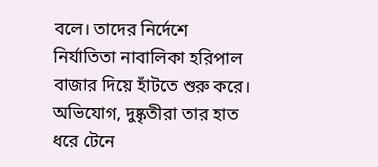বলে। তাদের নির্দেশে নির্যাতিতা নাবালিকা হরিপাল বাজার দিয়ে হাঁটতে শুরু করে। অভিযোগ, দুষ্কৃতীরা তার হাত ধরে টেনে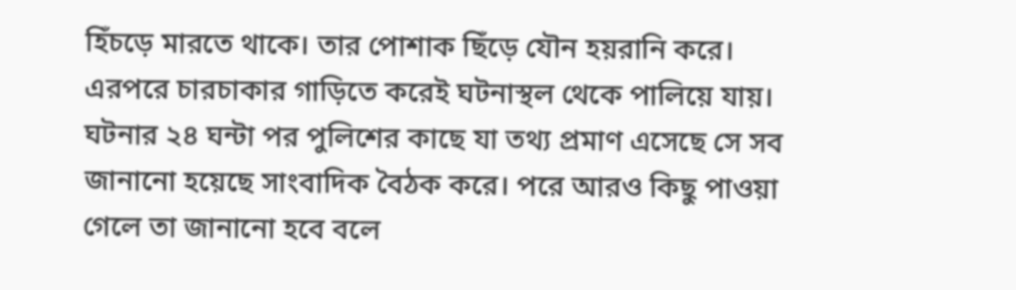হিঁচড়ে মারতে থাকে। তার পোশাক ছিঁড়ে যৌন হয়রানি করে। এরপরে চারচাকার গাড়িতে করেই ঘটনাস্থল থেকে পালিয়ে যায়।
ঘটনার ২৪ ঘন্টা পর পুলিশের কাছে যা তথ্য প্রমাণ এসেছে সে সব জানানো হয়েছে সাংবাদিক বৈঠক করে। পরে আরও কিছু পাওয়া গেলে তা জানানো হবে বলে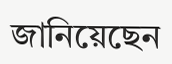জানিয়েছেন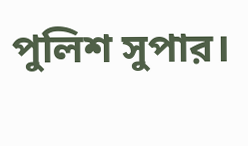পুলিশ সুপার।